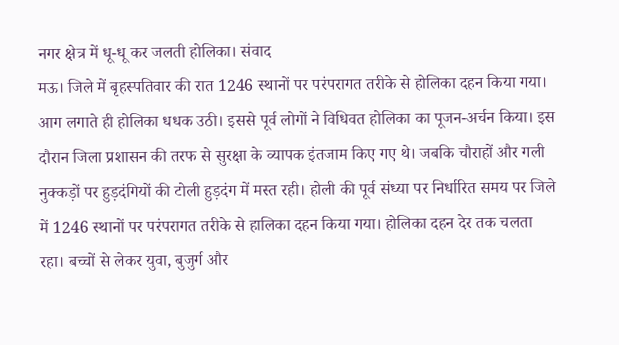नगर क्षेत्र में धू-धू कर जलती होलिका। संवाद
मऊ। जिले में बृहस्पतिवार की रात 1246 स्थानों पर परंपरागत तरीके से होलिका दहन किया गया। आग लगाते ही होलिका धधक उठी। इससे पूर्व लोगों ने विधिवत होलिका का पूजन-अर्चन किया। इस दौरान जिला प्रशासन की तरफ से सुरक्षा के व्यापक इंतजाम किए गए थे। जबकि चौराहों और गली नुक्कड़ों पर हुड़दंगियों की टोली हुड़दंग में मस्त रही। होली की पूर्व संध्या पर निर्धारित समय पर जिले में 1246 स्थानों पर परंपरागत तरीके से हालिका दहन किया गया। होलिका दहन देर तक चलता रहा। बच्चों से लेकर युवा, बुजुर्ग और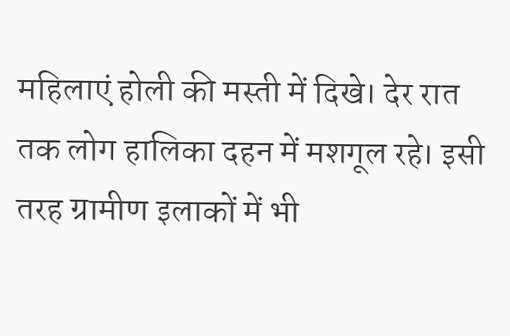महिलाएं होली की मस्ती में दिखे। देर रात तक लोग हालिका दहन में मशगूल रहे। इसी तरह ग्रामीण इलाकों में भी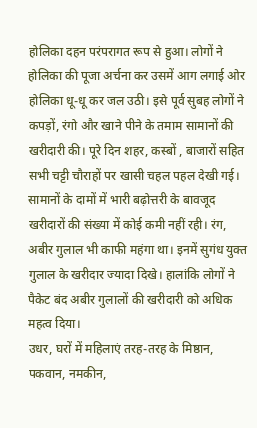होलिका दहन परंपरागत रूप से हुआ। लोगों ने होलिका की पूजा अर्चना कर उसमें आग लगाई ओर होलिका धू-धू कर जल उठी। इसे पूर्व सुबह लोगों ने कपड़ों, रंगो और खाने पीने के तमाम सामानों की खरीदारी की। पूरे दिन शहर, कस्बों , बाजारों सहित सभी चट्टी चौराहों पर खासी चहल पहल देखी गई। सामानों के दामों में भारी बढ़ोत्तरी के बावजूद खरीदारों की संख्या में कोई कमी नहीं रही। रंग, अबीर गुलाल भी काफी महंगा था। इनमें सुगंध युक्त गुलाल के खरीदार ज्यादा दिखे। हालांकि लोगों ने पैकेट बंद अबीर गुलालों की खरीदारी को अधिक महत्व दिया।
उधर, घरों में महिलाएं तरह-तरह के मिष्ठान, पकवान, नमकीन,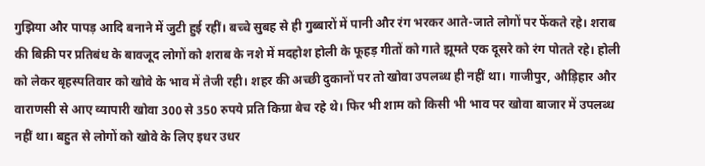गुझिया और पापड़ आदि बनाने में जुटी हुई रहीं। बच्चे सुबह से ही गुब्बारों में पानी और रंग भरकर आते-जाते लोगों पर फेंकते रहे। शराब की बिक्री पर प्रतिबंध के बावजूद लोगों को शराब के नशे में मदहोश होली के फूहड़ गीतों को गाते झूमते एक दूसरे को रंग पोतते रहे। होली को लेकर बृहस्पतिवार को खोवे के भाव में तेजी रही। शहर की अच्छी दुकानों पर तो खोवा उपलब्ध ही नहीं था। गाजीपुर, औड़िहार और वाराणसी से आए व्यापारी खोवा 300 से 350 रुपये प्रति किग्रा बेच रहे थे। फिर भी शाम को किसी भी भाव पर खोवा बाजार में उपलब्ध नहीं था। बहुत से लोगों को खोवे के लिए इधर उधर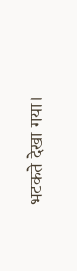भटकते देखा गया।